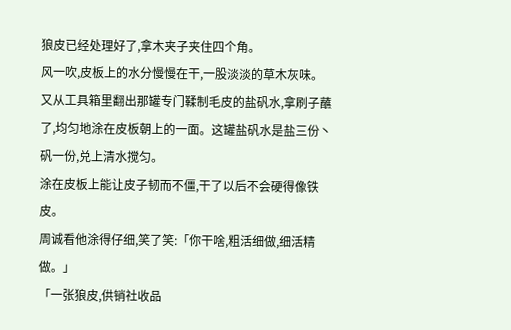狼皮已经处理好了,拿木夹子夹住四个角。
风一吹,皮板上的水分慢慢在干,一股淡淡的草木灰味。
又从工具箱里翻出那罐专门鞣制毛皮的盐矾水,拿刷子蘸了,均匀地涂在皮板朝上的一面。这罐盐矾水是盐三份丶矾一份,兑上清水搅匀。
涂在皮板上能让皮子韧而不僵,干了以后不会硬得像铁皮。
周诚看他涂得仔细,笑了笑:「你干啥,粗活细做,细活精做。」
「一张狼皮,供销社收品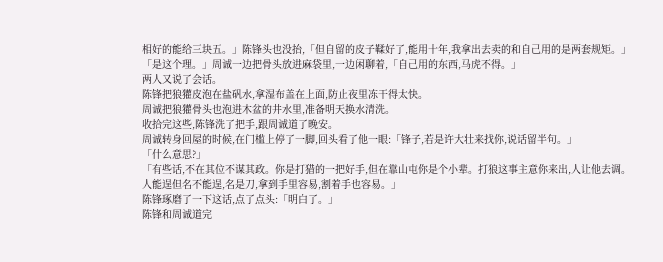相好的能给三块五。」陈锋头也没抬,「但自留的皮子鞣好了,能用十年,我拿出去卖的和自己用的是两套规矩。」
「是这个理。」周诚一边把骨头放进麻袋里,一边闲聊着,「自己用的东西,马虎不得。」
两人又说了会话。
陈锋把狼獾皮泡在盐矾水,拿湿布盖在上面,防止夜里冻干得太快。
周诚把狼獾骨头也泡进木盆的井水里,准备明天换水清洗。
收拾完这些,陈锋洗了把手,跟周诚道了晚安。
周诚转身回屋的时候,在门槛上停了一脚,回头看了他一眼:「锋子,若是许大壮来找你,说话留半句。」
「什么意思?」
「有些话,不在其位不谋其政。你是打猎的一把好手,但在靠山屯你是个小辈。打狼这事主意你来出,人让他去调。
人能逞但名不能逞,名是刀,拿到手里容易,割着手也容易。」
陈锋琢磨了一下这话,点了点头:「明白了。」
陈锋和周诚道完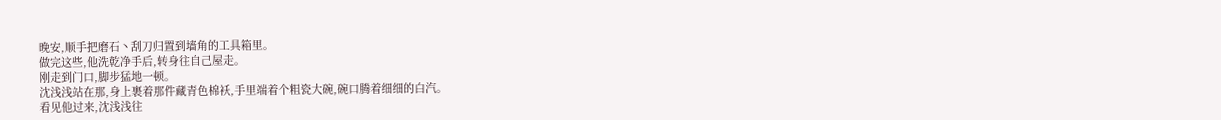晚安,顺手把磨石丶刮刀归置到墙角的工具箱里。
做完这些,他洗乾净手后,转身往自己屋走。
刚走到门口,脚步猛地一顿。
沈浅浅站在那,身上裹着那件藏青色棉袄,手里端着个粗瓷大碗,碗口腾着细细的白汽。
看见他过来,沈浅浅往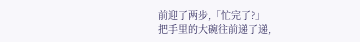前迎了两步,「忙完了?」
把手里的大碗往前递了递,